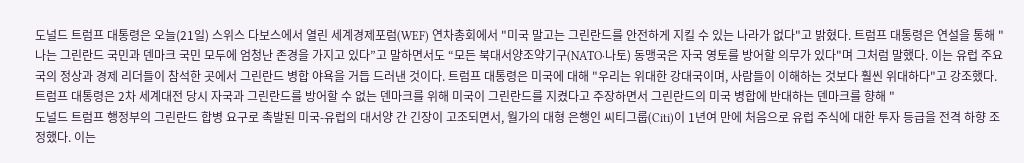도널드 트럼프 대통령은 오늘(21일) 스위스 다보스에서 열린 세계경제포럼(WEF) 연차총회에서 "미국 말고는 그린란드를 안전하게 지킬 수 있는 나라가 없다"고 밝혔다. 트럼프 대통령은 연설을 통해 "나는 그린란드 국민과 덴마크 국민 모두에 엄청난 존경을 가지고 있다”고 말하면서도 “모든 북대서양조약기구(NATO·나토) 동맹국은 자국 영토를 방어할 의무가 있다"며 그처럼 말했다. 이는 유럽 주요국의 정상과 경제 리더들이 참석한 곳에서 그린란드 병합 야욕을 거듭 드러낸 것이다. 트럼프 대통령은 미국에 대해 "우리는 위대한 강대국이며, 사람들이 이해하는 것보다 훨씬 위대하다"고 강조했다. 트럼프 대통령은 2차 세계대전 당시 자국과 그린란드를 방어할 수 없는 덴마크를 위해 미국이 그린란드를 지켰다고 주장하면서 그린란드의 미국 병합에 반대하는 덴마크를 향해 "
도널드 트럼프 행정부의 그린란드 합병 요구로 촉발된 미국-유럽의 대서양 간 긴장이 고조되면서, 월가의 대형 은행인 씨티그룹(Citi)이 1년여 만에 처음으로 유럽 주식에 대한 투자 등급을 전격 하향 조정했다. 이는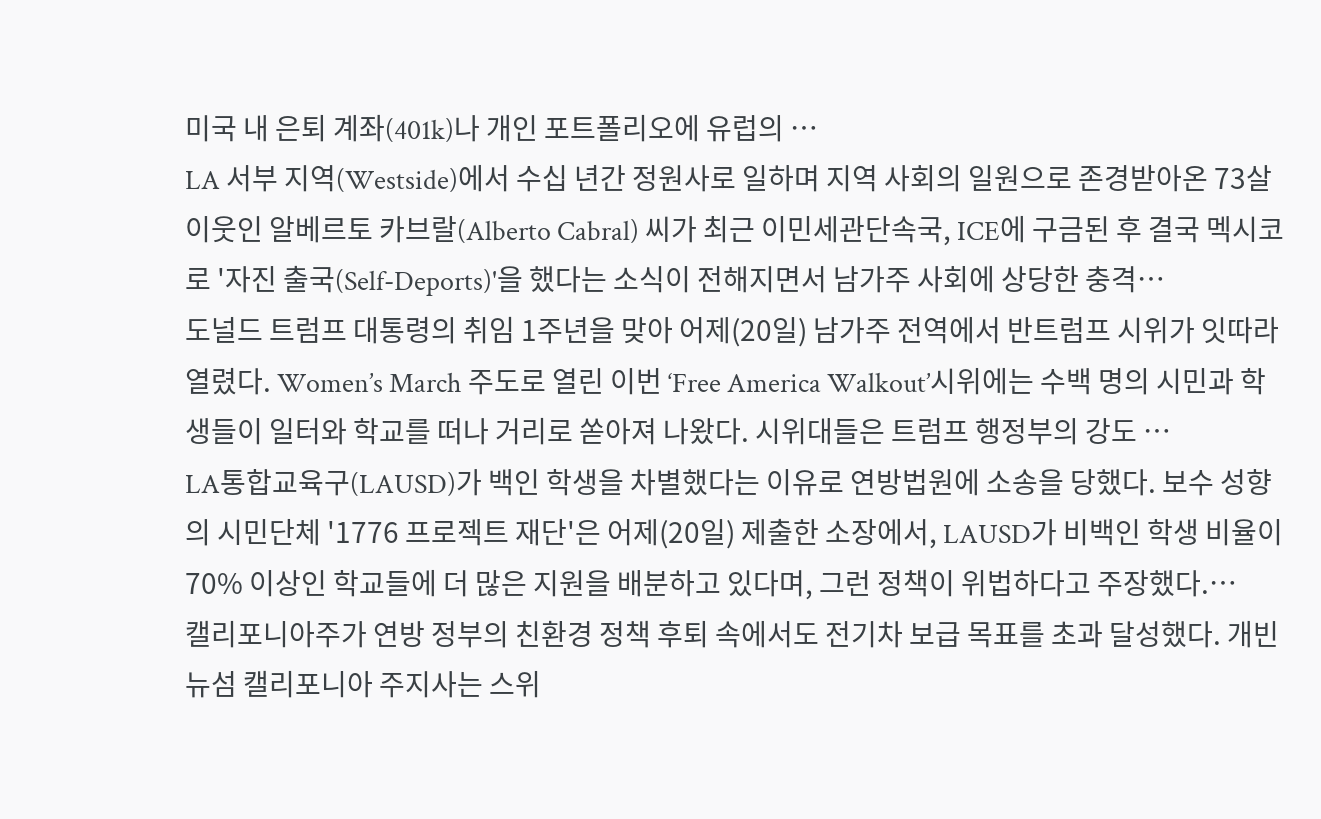미국 내 은퇴 계좌(401k)나 개인 포트폴리오에 유럽의 …
LA 서부 지역(Westside)에서 수십 년간 정원사로 일하며 지역 사회의 일원으로 존경받아온 73살 이웃인 알베르토 카브랄(Alberto Cabral) 씨가 최근 이민세관단속국, ICE에 구금된 후 결국 멕시코로 '자진 출국(Self-Deports)'을 했다는 소식이 전해지면서 남가주 사회에 상당한 충격…
도널드 트럼프 대통령의 취임 1주년을 맞아 어제(20일) 남가주 전역에서 반트럼프 시위가 잇따라 열렸다. Women’s March 주도로 열린 이번 ‘Free America Walkout’시위에는 수백 명의 시민과 학생들이 일터와 학교를 떠나 거리로 쏟아져 나왔다. 시위대들은 트럼프 행정부의 강도 …
LA통합교육구(LAUSD)가 백인 학생을 차별했다는 이유로 연방법원에 소송을 당했다. 보수 성향의 시민단체 '1776 프로젝트 재단'은 어제(20일) 제출한 소장에서, LAUSD가 비백인 학생 비율이 70% 이상인 학교들에 더 많은 지원을 배분하고 있다며, 그런 정책이 위법하다고 주장했다.…
캘리포니아주가 연방 정부의 친환경 정책 후퇴 속에서도 전기차 보급 목표를 초과 달성했다. 개빈 뉴섬 캘리포니아 주지사는 스위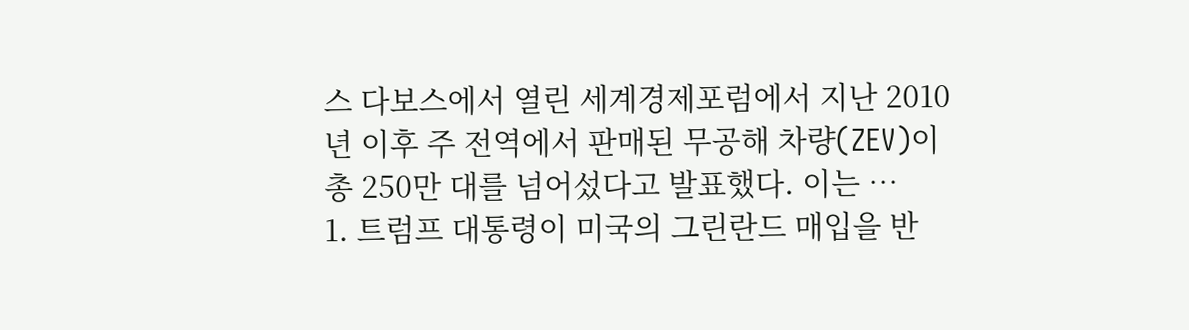스 다보스에서 열린 세계경제포럼에서 지난 2010년 이후 주 전역에서 판매된 무공해 차량(ZEV)이 총 250만 대를 넘어섰다고 발표했다. 이는 …
1. 트럼프 대통령이 미국의 그린란드 매입을 반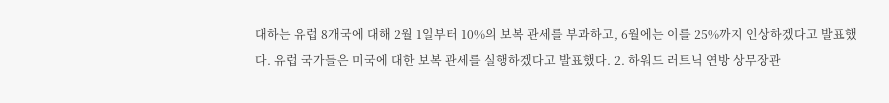대하는 유럽 8개국에 대해 2월 1일부터 10%의 보복 관세를 부과하고, 6월에는 이를 25%까지 인상하겠다고 발표했다. 유럽 국가들은 미국에 대한 보복 관세를 실행하겠다고 발표했다. 2. 하워드 러트닉 연방 상무장관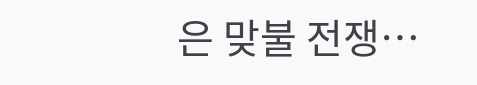은 맞불 전쟁…